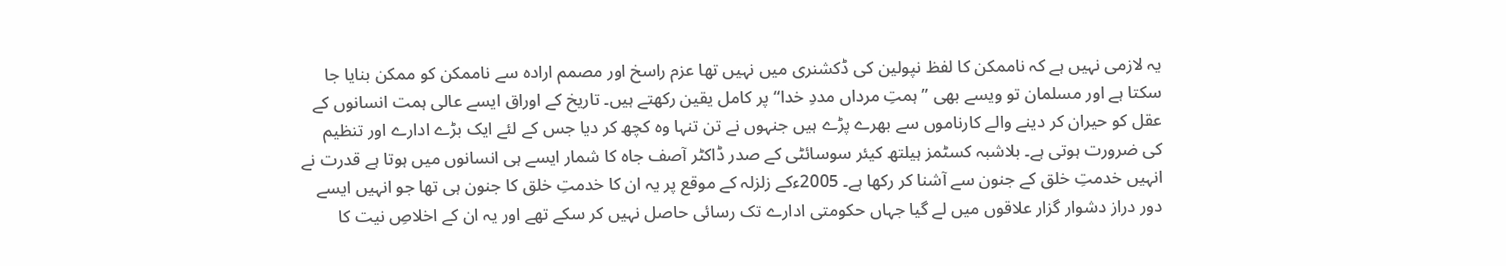یہ لازمی نہیں ہے کہ ناممکن کا لفظ نپولین کی ڈکشنری میں نہیں تھا عزم راسخ اور مصمم ارادہ سے ناممکن کو ممکن بنایا جا سکتا ہے اور مسلمان تو ویسے بھی ”ہمتِ مرداں مددِ خدا“ پر کامل یقین رکھتے ہیں۔ تاریخ کے اوراق ایسے عالی ہمت انسانوں کے عقل کو حیران کر دینے والے کارناموں سے بھرے پڑے ہیں جنہوں نے تن تنہا وہ کچھ کر دیا جس کے لئے ایک بڑے ادارے اور تنظیم کی ضرورت ہوتی ہے۔ بلاشبہ کسٹمز ہیلتھ کیئر سوسائٹی کے صدر ڈاکٹر آصف جاہ کا شمار ایسے ہی انسانوں میں ہوتا ہے قدرت نے انہیں خدمتِ خلق کے جنون سے آشنا کر رکھا ہے۔ 2005ءکے زلزلہ کے موقع پر یہ ان کا خدمتِ خلق کا جنون ہی تھا جو انہیں ایسے دور دراز دشوار گزار علاقوں میں لے گیا جہاں حکومتی ادارے تک رسائی حاصل نہیں کر سکے تھے اور یہ ان کے اخلاصِ نیت کا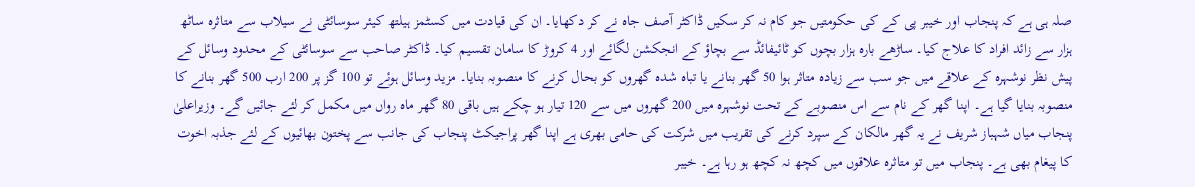صلہ ہی ہے کہ پنجاب اور خیبر پی کے کی حکومتیں جو کام نہ کر سکیں ڈاکٹر آصف جاہ نے کر دکھایا۔ ان کی قیادت میں کسٹمز ہیلتھ کیئر سوسائٹی نے سیلاب سے متاثرہ ساٹھ ہزار سے زائد افراد کا علاج کیا۔ ساڑھے بارہ ہزار بچوں کو ٹائیفائڈ سے بچاؤ کے انجکشن لگائے اور 4 کروڑ کا سامان تقسیم کیا۔ ڈاکٹر صاحب سے سوسائٹی کے محدود وسائل کے پیش نظر نوشہرہ کے علاقے میں جو سب سے زیادہ متاثر ہوا 50 گھر بنانے یا تباہ شدہ گھروں کو بحال کرنے کا منصوبہ بنایا۔ مزید وسائل ہوئے تو 100 گز پر 200 ارب 500 گھر بنانے کا منصوبہ بنایا گیا ہے۔ اپنا گھر کے نام سے اس منصوبے کے تحت نوشہرہ میں 200 گھروں میں سے 120 تیار ہو چکے ہیں باقی 80 گھر ماہ رواں میں مکمل کر لئے جائیں گے۔ وزیراعلیٰ پنجاب میاں شہباز شریف نے یہ گھر مالکان کے سپرد کرنے کی تقریب میں شرکت کی حامی بھری ہے اپنا گھر پراجیکٹ پنجاب کی جانب سے پختون بھائیوں کے لئے جذبہ اخوت کا پیغام بھی ہے۔ پنجاب میں تو متاثرہ علاقوں میں کچھ نہ کچھ ہو رہا ہے۔ خیبر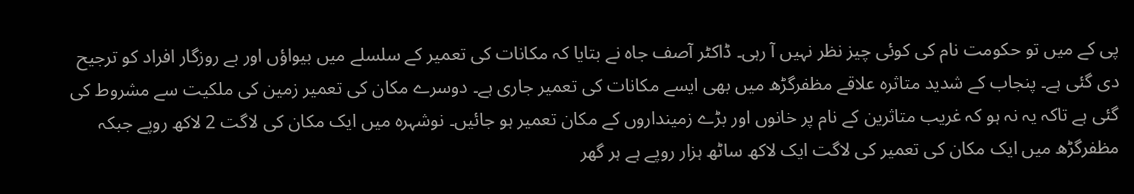پی کے میں تو حکومت نام کی کوئی چیز نظر نہیں آ رہی۔ ڈاکٹر آصف جاہ نے بتایا کہ مکانات کی تعمیر کے سلسلے میں بیواؤں اور بے روزگار افراد کو ترجیح دی گئی ہے۔ پنجاب کے شدید متاثرہ علاقے مظفرگڑھ میں بھی ایسے مکانات کی تعمیر جاری ہے۔ دوسرے مکان کی تعمیر زمین کی ملکیت سے مشروط کی گئی ہے تاکہ یہ نہ ہو کہ غریب متاثرین کے نام پر خانوں اور بڑے زمینداروں کے مکان تعمیر ہو جائیں۔ نوشہرہ میں ایک مکان کی لاگت 2 لاکھ روپے جبکہ مظفرگڑھ میں ایک مکان کی تعمیر کی لاگت ایک لاکھ ساٹھ ہزار روپے ہے ہر گھر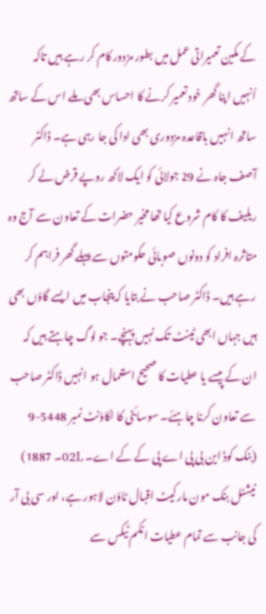کے مکین تعمیراتی عمل میں بطور مزدور کام کر رہے ہیں تاکہ اُنہیں اپنا گھر خود تعمیر کرنے کا احساس بھی ملے اس کے ساتھ ساتھ انہیں باقاعدہ مزدوری بھی ادا کی جا رہی ہے۔ ڈاکٹر آصف جاہ نے 29 جولائی کو ایک لاکھ روپے قرض لے کر ریلیف کا کام شروع کیا تھا مخیر حضرات کے تعاون سے آج وہ متاثرہ افراد کو دونوں صوبائی حکومتوں سے پہلے گھر فراہم کر رہے ہیں۔ ڈاکٹر صاحب نے بتایا کہ پنجاب میں ایسے گاؤں بھی ہیں جہاں ابھی ٹینٹ تک نہیں پہنچے۔ جو لوگ چاہتے ہیں کہ ان کے پیسے یا عطیات کا صحیح استعمال ہو انہیں ڈاکٹر صاحب سے تعاون کرنا چاہئے۔ سوسائٹی کا اکاؤنٹ نمبر 5448-9 (بنک کوڈ این بی پی اے پی کے کے اے۔ 02L۔ 1887) نیشنل بنک مون مارکیٹ اقبال ٹاؤن لاہور ہے، اور سی بی آر کی جانب سے تمام عطیات انکم ٹیکس سے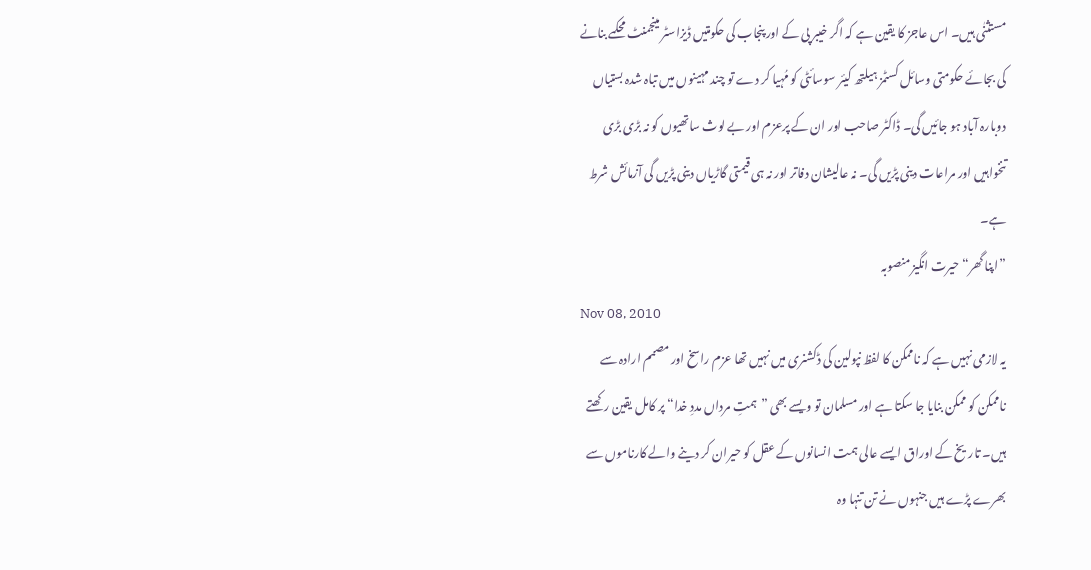مستثنٰی ہیں۔ اس عاجز کا یقین ہے کہ اگر خیبر پی کے اور پنجاب کی حکومتیں ڈیزاسٹر مینجمنٹ محکمے بنانے کی بجائے حکومتی وسائل کسٹمز ہیلتھ کیئر سوسائٹی کو مُہیا کر دے تو چند مہینوں میں تباہ شدہ بستیاں دوبارہ آباد ہو جائیں گی۔ ڈاکٹر صاحب اور ان کے پرعزم اور بے لوث ساتھیوں کو نہ بڑی بڑی تنخواہیں اور مراعات دینی پڑیں گی۔ نہ عالیشان دفاتر اور نہ ہی قیمتی گاڑیاں دینی پڑیں گی آزمائش شرط ہے۔
”اپنا گھر“ حیرت انگیز منصوبہ
Nov 08, 2010
یہ لازمی نہیں ہے کہ ناممکن کا لفظ نپولین کی ڈکشنری میں نہیں تھا عزم راسخ اور مصمم ارادہ سے ناممکن کو ممکن بنایا جا سکتا ہے اور مسلمان تو ویسے بھی ”ہمتِ مرداں مددِ خدا“ پر کامل یقین رکھتے ہیں۔ تاریخ کے اوراق ایسے عالی ہمت انسانوں کے عقل کو حیران کر دینے والے کارناموں سے بھرے پڑے ہیں جنہوں نے تن تنہا وہ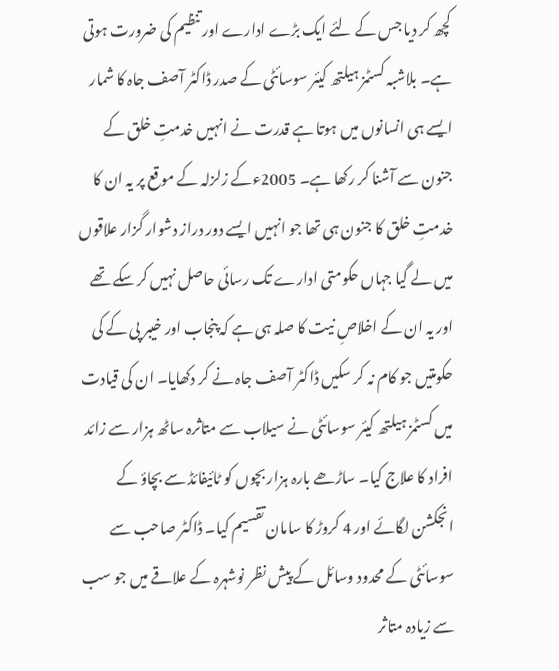کچھ کر دیا جس کے لئے ایک بڑے ادارے اور تنظیم کی ضرورت ہوتی ہے۔ بلاشبہ کسٹمز ہیلتھ کیئر سوسائٹی کے صدر ڈاکٹر آصف جاہ کا شمار ایسے ہی انسانوں میں ہوتا ہے قدرت نے انہیں خدمتِ خلق کے جنون سے آشنا کر رکھا ہے۔ 2005ءکے زلزلہ کے موقع پر یہ ان کا خدمتِ خلق کا جنون ہی تھا جو انہیں ایسے دور دراز دشوار گزار علاقوں میں لے گیا جہاں حکومتی ادارے تک رسائی حاصل نہیں کر سکے تھے اور یہ ان کے اخلاصِ نیت کا صلہ ہی ہے کہ پنجاب اور خیبر پی کے کی حکومتیں جو کام نہ کر سکیں ڈاکٹر آصف جاہ نے کر دکھایا۔ ان کی قیادت میں کسٹمز ہیلتھ کیئر سوسائٹی نے سیلاب سے متاثرہ ساٹھ ہزار سے زائد افراد کا علاج کیا۔ ساڑھے بارہ ہزار بچوں کو ٹائیفائڈ سے بچاؤ کے انجکشن لگائے اور 4 کروڑ کا سامان تقسیم کیا۔ ڈاکٹر صاحب سے سوسائٹی کے محدود وسائل کے پیش نظر نوشہرہ کے علاقے میں جو سب سے زیادہ متاثر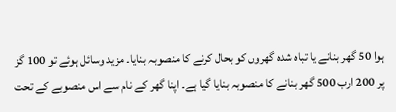ہوا 50 گھر بنانے یا تباہ شدہ گھروں کو بحال کرنے کا منصوبہ بنایا۔ مزید وسائل ہوئے تو 100 گز پر 200 ارب 500 گھر بنانے کا منصوبہ بنایا گیا ہے۔ اپنا گھر کے نام سے اس منصوبے کے تحت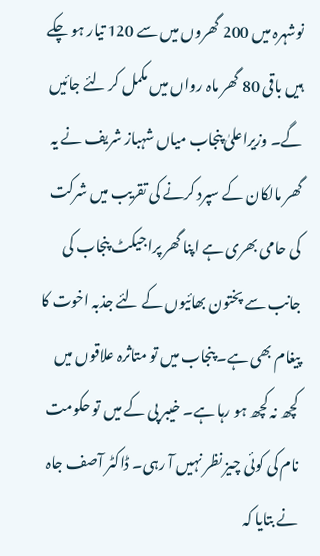نوشہرہ میں 200 گھروں میں سے 120 تیار ہو چکے ہیں باقی 80 گھر ماہ رواں میں مکمل کر لئے جائیں گے۔ وزیراعلیٰ پنجاب میاں شہباز شریف نے یہ گھر مالکان کے سپرد کرنے کی تقریب میں شرکت کی حامی بھری ہے اپنا گھر پراجیکٹ پنجاب کی جانب سے پختون بھائیوں کے لئے جذبہ اخوت کا پیغام بھی ہے۔ پنجاب میں تو متاثرہ علاقوں میں کچھ نہ کچھ ہو رہا ہے۔ خیبر پی کے میں تو حکومت نام کی کوئی چیز نظر نہیں آ رہی۔ ڈاکٹر آصف جاہ نے بتایا کہ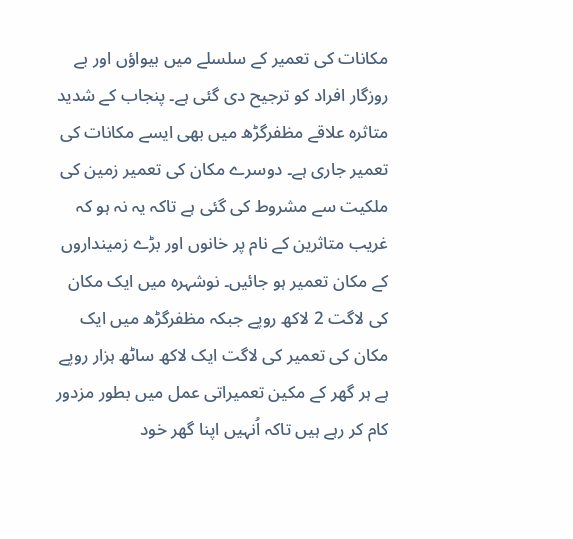مکانات کی تعمیر کے سلسلے میں بیواؤں اور بے روزگار افراد کو ترجیح دی گئی ہے۔ پنجاب کے شدید متاثرہ علاقے مظفرگڑھ میں بھی ایسے مکانات کی تعمیر جاری ہے۔ دوسرے مکان کی تعمیر زمین کی ملکیت سے مشروط کی گئی ہے تاکہ یہ نہ ہو کہ غریب متاثرین کے نام پر خانوں اور بڑے زمینداروں کے مکان تعمیر ہو جائیں۔ نوشہرہ میں ایک مکان کی لاگت 2 لاکھ روپے جبکہ مظفرگڑھ میں ایک مکان کی تعمیر کی لاگت ایک لاکھ ساٹھ ہزار روپے ہے ہر گھر کے مکین تعمیراتی عمل میں بطور مزدور کام کر رہے ہیں تاکہ اُنہیں اپنا گھر خود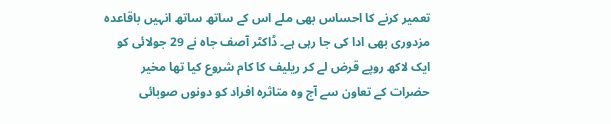تعمیر کرنے کا احساس بھی ملے اس کے ساتھ ساتھ انہیں باقاعدہ مزدوری بھی ادا کی جا رہی ہے۔ ڈاکٹر آصف جاہ نے 29 جولائی کو ایک لاکھ روپے قرض لے کر ریلیف کا کام شروع کیا تھا مخیر حضرات کے تعاون سے آج وہ متاثرہ افراد کو دونوں صوبائی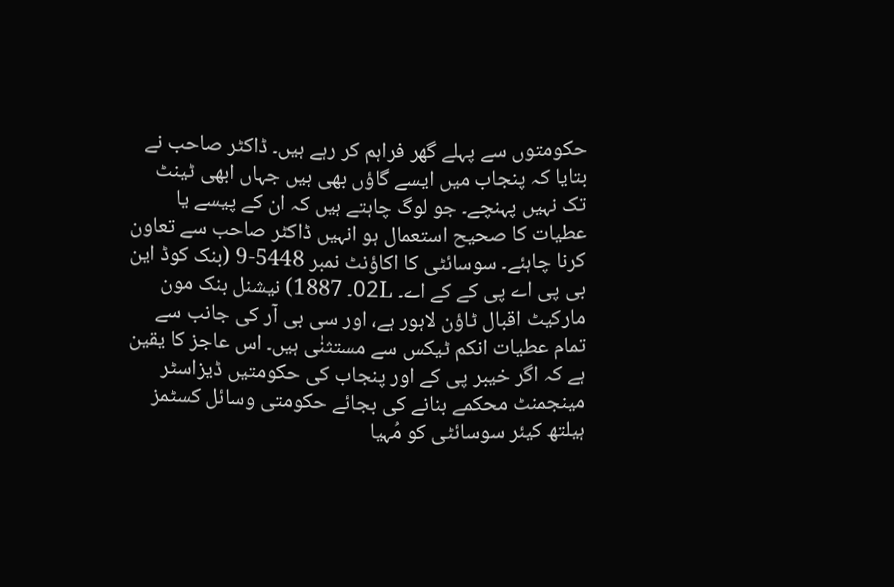حکومتوں سے پہلے گھر فراہم کر رہے ہیں۔ ڈاکٹر صاحب نے بتایا کہ پنجاب میں ایسے گاؤں بھی ہیں جہاں ابھی ٹینٹ تک نہیں پہنچے۔ جو لوگ چاہتے ہیں کہ ان کے پیسے یا عطیات کا صحیح استعمال ہو انہیں ڈاکٹر صاحب سے تعاون کرنا چاہئے۔ سوسائٹی کا اکاؤنٹ نمبر 5448-9 (بنک کوڈ این بی پی اے پی کے کے اے۔ 02L۔ 1887) نیشنل بنک مون مارکیٹ اقبال ٹاؤن لاہور ہے، اور سی بی آر کی جانب سے تمام عطیات انکم ٹیکس سے مستثنٰی ہیں۔ اس عاجز کا یقین ہے کہ اگر خیبر پی کے اور پنجاب کی حکومتیں ڈیزاسٹر مینجمنٹ محکمے بنانے کی بجائے حکومتی وسائل کسٹمز ہیلتھ کیئر سوسائٹی کو مُہیا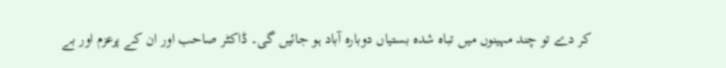کر دے تو چند مہینوں میں تباہ شدہ بستیاں دوبارہ آباد ہو جائیں گی۔ ڈاکٹر صاحب اور ان کے پرعزم اور بے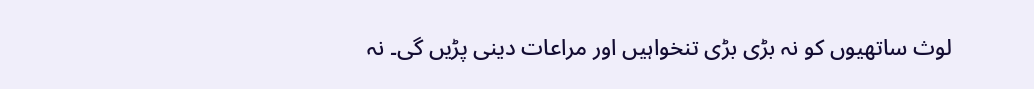لوث ساتھیوں کو نہ بڑی بڑی تنخواہیں اور مراعات دینی پڑیں گی۔ نہ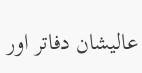عالیشان دفاتر اور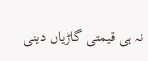نہ ہی قیمتی گاڑیاں دینی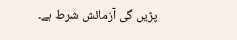پڑیں گی آزمائش شرط ہے۔